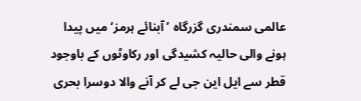عالمی سمندری گزرگاہ ’آبنائے ہرمز‘ میں پیدا ہونے والی حالیہ کشیدگی اور رکاوٹوں کے باوجود قطر سے ایل این جی لے کر آنے والا دوسرا بحری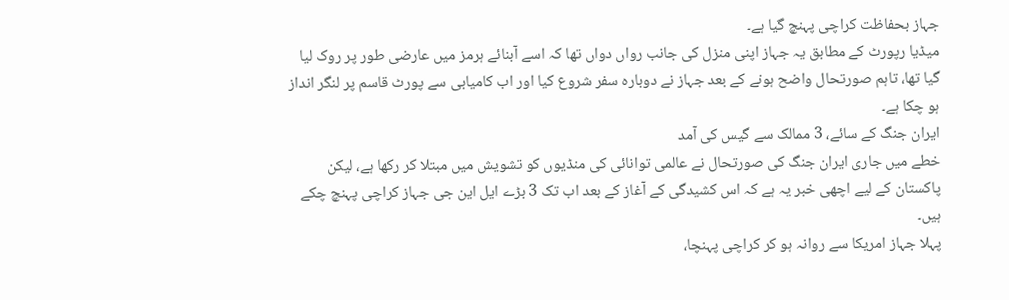جہاز بحفاظت کراچی پہنچ گیا ہے۔
میڈیا رپورٹ کے مطابق یہ جہاز اپنی منزل کی جانب رواں دواں تھا کہ اسے آبنائے ہرمز میں عارضی طور پر روک لیا گیا تھا، تاہم صورتحال واضح ہونے کے بعد جہاز نے دوبارہ سفر شروع کیا اور اب کامیابی سے پورٹ قاسم پر لنگر انداز ہو چکا ہے۔
ایران جنگ کے سائے، 3 ممالک سے گیس کی آمد
خطے میں جاری ایران جنگ کی صورتحال نے عالمی توانائی کی منڈیوں کو تشویش میں مبتلا کر رکھا ہے، لیکن پاکستان کے لیے اچھی خبر یہ ہے کہ اس کشیدگی کے آغاز کے بعد اب تک 3 بڑے ایل این جی جہاز کراچی پہنچ چکے ہیں۔
پہلا جہاز امریکا سے روانہ ہو کر کراچی پہنچا،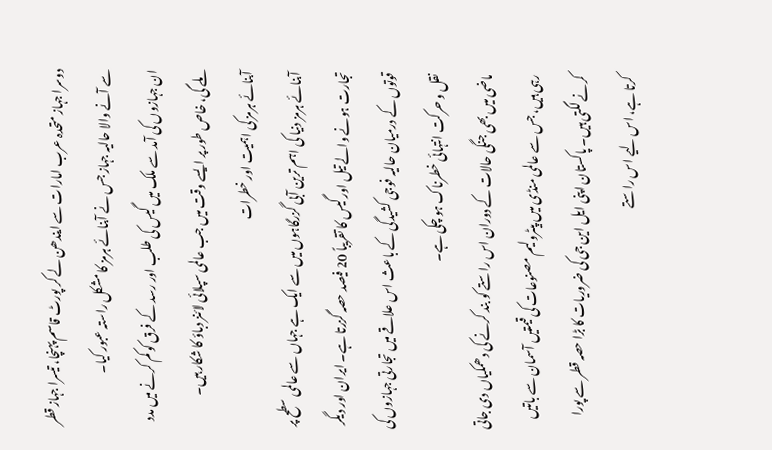دوسرا جہاز متحدہ عرب امارات سے ایندھن لے کر پورٹ قاسم پہنچا، تیسرا جہاز قطر سے آنے والا حالیہ جہاز جس نے آبنائے ہرمز کا مشکل راستہ عبور کیا۔
ان جہازوں کی آمد سے ملک میں گیس کی طلب اور رسد کے فرق کو کم کرنے میں مدد ملے گی، خاص طور پر ایسے وقت میں جب عالمی سپلائی لائنز دباؤ کا شکار ہیں۔
آبنائے ہرمز کی اہمیت اور خطرات
آبنائے ہرمز دنیا کی اہم ترین آبی گزرگاہوں میں سے ایک ہے جہاں سے عالمی سطح پر تجارت ہونے والے تیل اور گیس کا تقریباً 20 فیصد حصہ گزرتا ہے۔ ایران اور دیگر قوتوں کے درمیان حالیہ فوجی کشیدگی کے باعث اس علاقے میں تجارتی جہازوں کی نقل و حرکت انتہائی خطرناک ہو چکی ہے۔
ماضی میں بھی جنگی حالات کے دوران اس راستے کو بند کرنے کی دھمکیاں دی جاتی رہی ہیں، جس سے عالمی منڈی میں پیٹرولیم مصنوعات کی قیمتیں آسمان سے باتیں کرنے لگتی ہیں۔ پاکستان اپنی ایل این جی کی ضروریات کا بڑا حصہ قطر سے پورا کرتا ہے، اس لیے اس راستے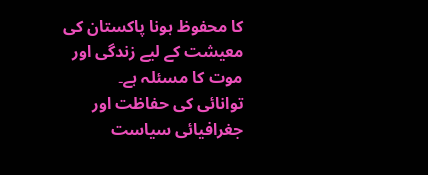کا محفوظ ہونا پاکستان کی معیشت کے لیے زندگی اور موت کا مسئلہ ہے۔
توانائی کی حفاظت اور جغرافیائی سیاست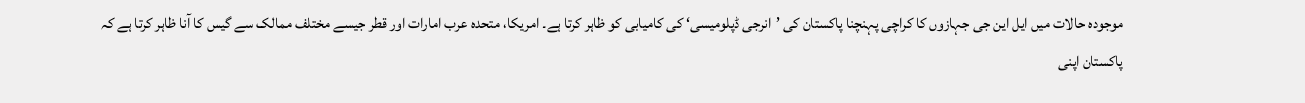موجودہ حالات میں ایل این جی جہازوں کا کراچی پہنچنا پاکستان کی ’انرجی ڈپلومیسی‘ کی کامیابی کو ظاہر کرتا ہے۔ امریکا، متحدہ عرب امارات اور قطر جیسے مختلف ممالک سے گیس کا آنا ظاہر کرتا ہے کہ پاکستان اپنی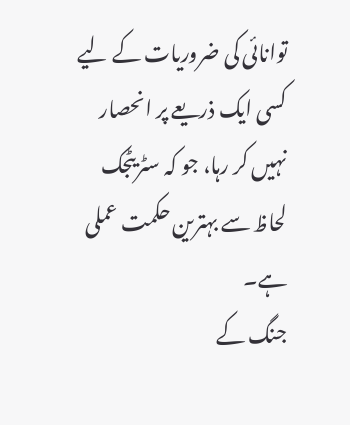توانائی کی ضروریات کے لیے کسی ایک ذریعے پر انحصار نہیں کر رہا، جو کہ سٹریٹجک لحاظ سے بہترین حکمت عملی ہے۔
جنگ کے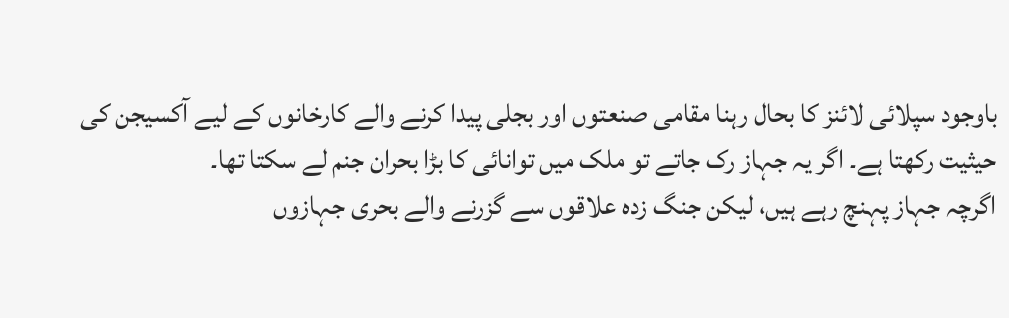باوجود سپلائی لائنز کا بحال رہنا مقامی صنعتوں اور بجلی پیدا کرنے والے کارخانوں کے لیے آکسیجن کی حیثیت رکھتا ہے۔ اگر یہ جہاز رک جاتے تو ملک میں توانائی کا بڑا بحران جنم لے سکتا تھا۔
اگرچہ جہاز پہنچ رہے ہیں، لیکن جنگ زدہ علاقوں سے گزرنے والے بحری جہازوں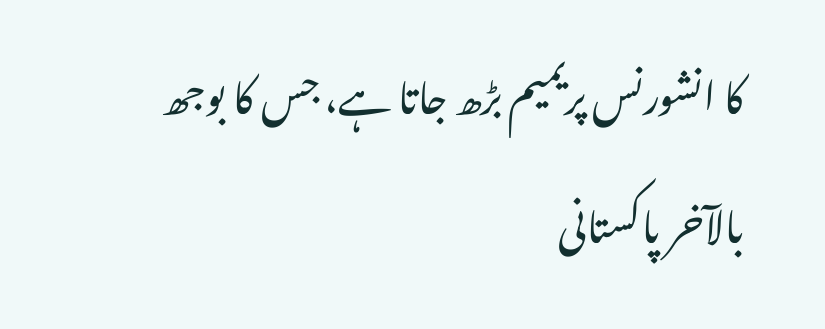کا انشورنس پریمیم بڑھ جاتا ہے، جس کا بوجھ بالآخر پاکستانی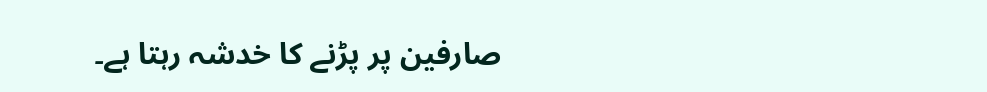صارفین پر پڑنے کا خدشہ رہتا ہے۔